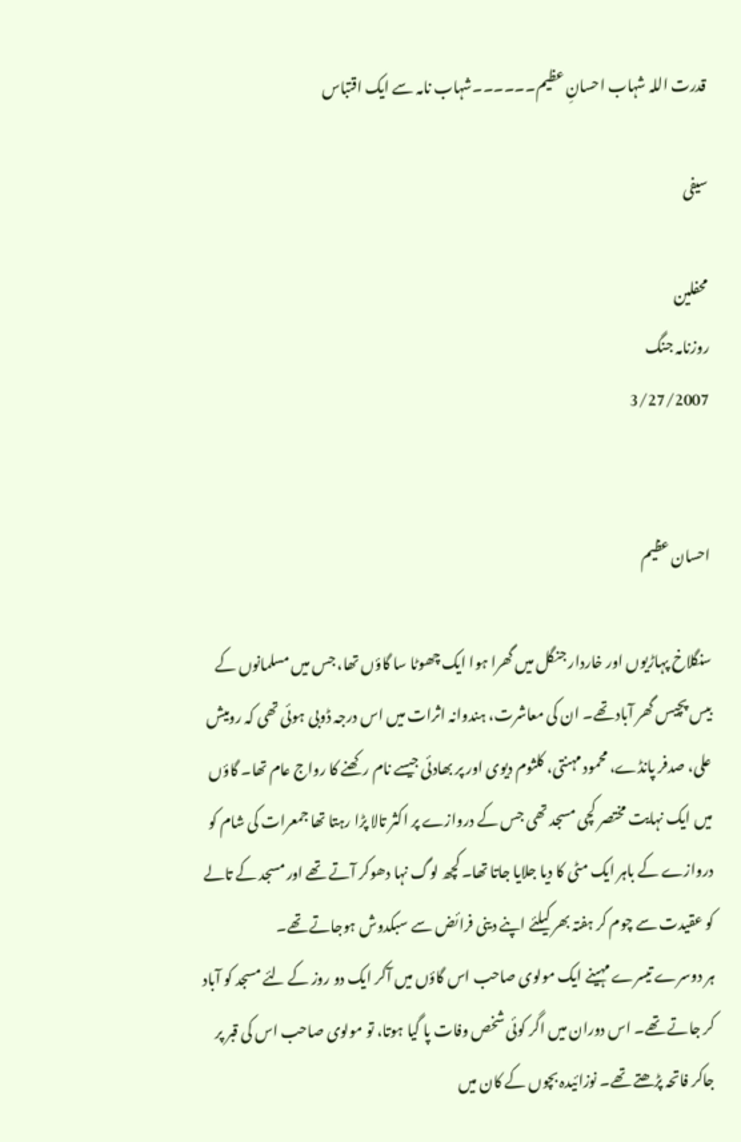قدرت اللہ شہاب احسانِ عظیم۔۔۔۔۔۔شہاب نامہ سے ایک اقتباس

سیفی

محفلین
روزنامہ جنگ
3/27/2007


احسان عظیم

سنگلاخ پہاڑیوں اور خاردار جنگل میں گھرا ہوا ایک چھوٹا سا گاؤں تھا، جس میں مسلمانوں کے بیس پچیس گھر آباد تھے۔ ان کی معاشرت، ہندوانہ اثرات میں اس درجہ ڈوبی ہوئی تھی کہ رومیش علی، صدفر پانڈے، محمود مہنتی، کلثوم دیوی اور پر بھادئی جیسے نام رکھنے کا رواج عام تھا۔ گاؤں میں ایک نہایت مختصر کچی مسجد تھی جس کے دروازے پر اکثر تالا پڑا رہتا تھا جمعرات کی شام کو دروازے کے باہر ایک مٹی کا دیا جلایا جاتا تھا۔ کچھ لوگ نہا دھوکر آتے تھے اور مسجد کے تالے کو عقیدت سے چوم کر ہفتہ بھر کیلئے اپنے دینی فرائض سے سبکدوش ہوجاتے تھے۔
ہر دوسرے تیسرے مہینے ایک مولوی صاحب اس گاؤں میں آکر ایک دو روز کے لئے مسجد کو آباد کر جاتے تھے۔ اس دوران میں اگر کوئی شخص وفات پا گیا ہوتا، تو مولوی صاحب اس کی قبر پر جاکر فاتحہ پڑھتے تھے۔ نوزائیدہ بچوں کے کان میں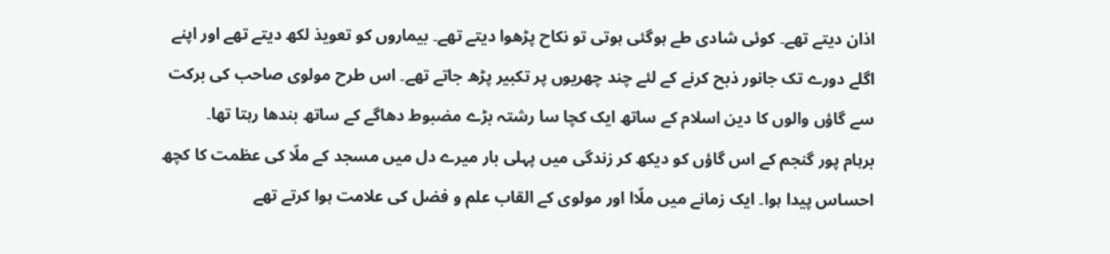اذان دیتے تھے۔ کوئی شادی طے ہوگئی ہوتی تو نکاح پڑھوا دیتے تھے۔ بیماروں کو تعویذ لکھ دیتے تھے اور اپنے اگلے دورے تک جانور ذبح کرنے کے لئے چند چھریوں پر تکبیر پڑھ جاتے تھے۔ اس طرح مولوی صاحب کی برکت سے گاؤں والوں کا دین اسلام کے ساتھ ایک کچا سا رشتہ بڑے مضبوط دھاگے کے ساتھ بندھا رہتا تھا۔
برہام پور گنجم کے اس گاؤں کو دیکھ کر زندگی میں پہلی بار میرے دل میں مسجد کے ملّا کی عظمت کا کچھ احساس پیدا ہوا۔ ایک زمانے میں ملّاا اور مولوی کے القاب علم و فضل کی علامت ہوا کرتے تھے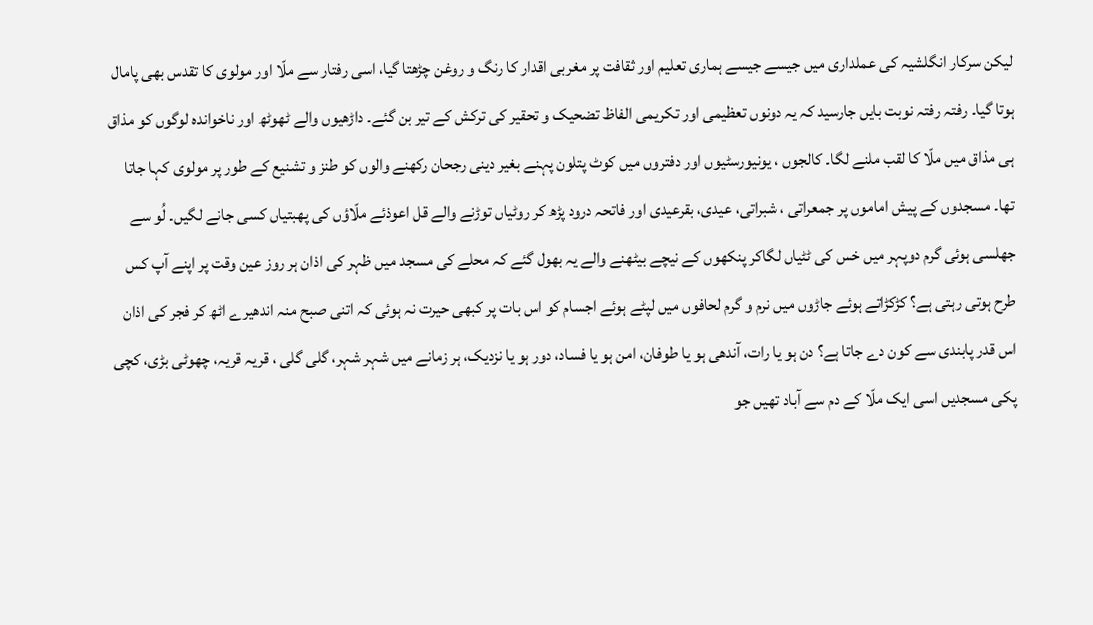لیکن سرکار انگلشیہ کی عملداری میں جیسے جیسے ہماری تعلیم اور ثقافت پر مغربی اقدار کا رنگ و روغن چڑھتا گیا، اسی رفتار سے ملّا اور مولوی کا تقدس بھی پامال ہوتا گیا۔ رفتہ رفتہ نوبت بایں جارسید کہ یہ دونوں تعظیمی اور تکریمی الفاظ تضحیک و تحقیر کی ترکش کے تیر بن گئے۔ داڑھیوں والے ٹھوٹھ اور ناخواندہ لوگوں کو مذاق ہی مذاق میں ملّا کا لقب ملنے لگا۔ کالجوں ، یونیورسٹیوں اور دفتروں میں کوٹ پتلون پہنے بغیر دینی رجحان رکھنے والوں کو طنز و تشنیع کے طور پر مولوی کہا جاتا تھا۔ مسجدوں کے پیش اماموں پر جمعراتی ، شبراتی، عیدی، بقرعیدی اور فاتحہ درود پڑھ کر روٹیاں توڑنے والے قل اعوذئے ملّاؤں کی پھبتیاں کسی جانے لگیں۔ لُو سے جھلسی ہوئی گرم دوپہر میں خس کی ٹٹیاں لگاکر پنکھوں کے نیچے بیٹھنے والے یہ بھول گئے کہ محلے کی مسجد میں ظہر کی اذان ہر روز عین وقت پر اپنے آپ کس طرح ہوتی رہتی ہے؟ کڑکڑاتے ہوئے جاڑوں میں نرم و گرم لحافوں میں لپٹے ہوئے اجسام کو اس بات پر کبھی حیرت نہ ہوئی کہ اتنی صبح منہ اندھیرے اٹھ کر فجر کی اذان اس قدر پابندی سے کون دے جاتا ہے؟ دن ہو یا رات، آندھی ہو یا طوفان، امن ہو یا فساد، دور ہو یا نزدیک، ہر زمانے میں شہر شہر، گلی گلی ، قریہ قریہ، چھوٹی بڑی، کچی پکی مسجدیں اسی ایک ملّا کے دم سے آباد تھیں جو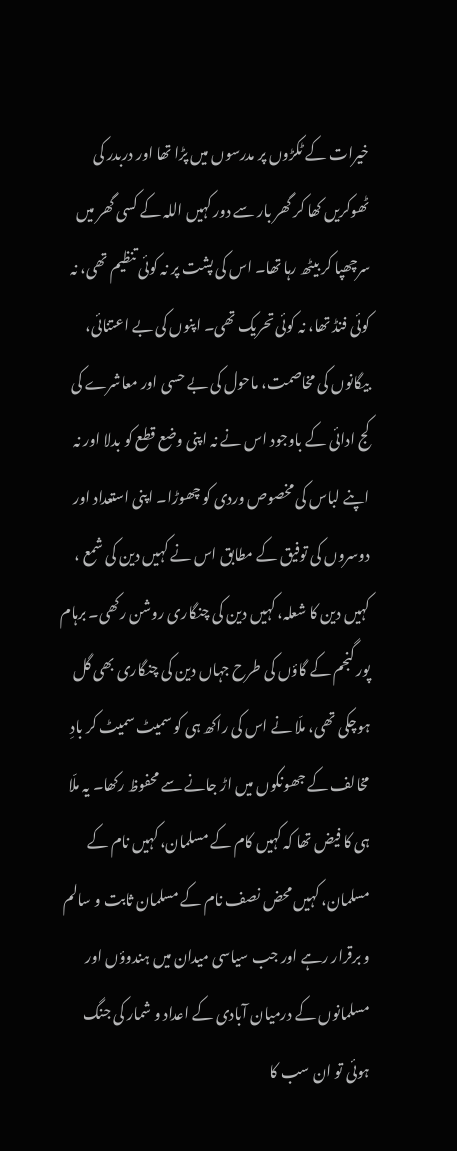خیرات کے ٹکڑوں پر مدرسوں میں پڑا تھا اور دربدر کی ٹھوکریں کھا کر گھر بار سے دور کہیں اللہ کے کسی گھر میں سرچھپا کر بیٹھ رہا تھا۔ اس کی پشت پر نہ کوئی تنظیم تھی، نہ کوئی فنڈ تھا، نہ کوئی تحریک تھی۔ اپنوں کی بے اعتنائی، بیگانوں کی مخاصمت، ماحول کی بے حسی اور معاشرے کی کج ادائی کے باوجود اس نے نہ اپنی وضع قطع کو بدلا اور نہ اپنے لباس کی مخصوص وردی کو چھوڑا۔ اپنی استعداد اور دوسروں کی توفیق کے مطابق اس نے کہیں دین کی شمع ، کہیں دین کا شعلہ، کہیں دین کی چنگاری روشن رکھی۔ برہام پور گنجم کے گاؤں کی طرح جہاں دین کی چنگاری بھی گل ہوچکی تھی، ملّا نے اس کی راکھ ہی کو سمیٹ سمیٹ کر بادِ مخالف کے جھونکوں میں اڑ جانے سے محفوظ رکھا۔ یہ ملّا ہی کا فیض تھا کہ کہیں کام کے مسلمان، کہیں نام کے مسلمان، کہیں محض نصف نام کے مسلمان ثابت و سالم و برقرار رہے اور جب سیاسی میدان میں ہندوؤں اور مسلمانوں کے درمیان آبادی کے اعداد و شمار کی جنگ ہوئی تو ان سب کا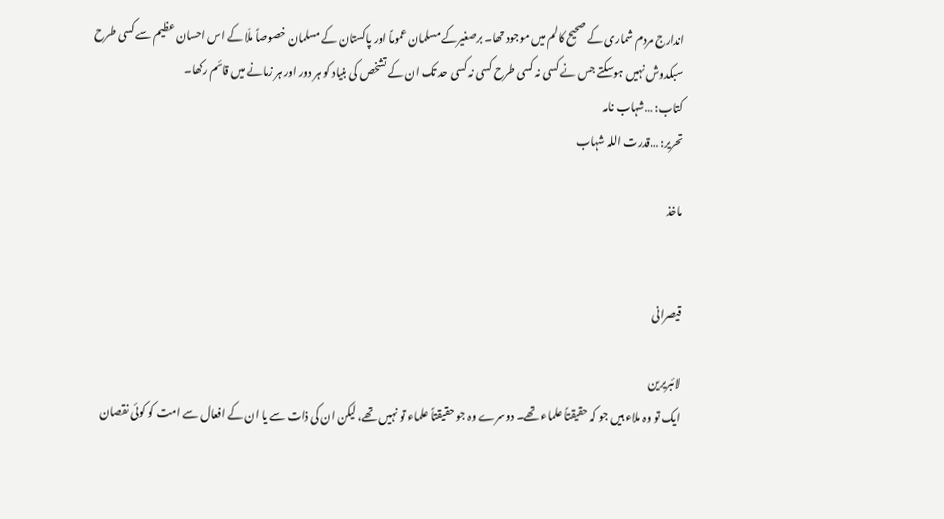اندارج مردم شماری کے صحیح کالم میں موجود تھا۔ برصغیرکے مسلمان عموماً اور پاکستان کے مسلمان خصوصاً ملّا کے اس احسان عظیم سے کسی طرح سبکدوش نہیں ہوسکتے جس نے کسی نہ کسی طرح کسی نہ کسی حد تک ان کے تشخص کی بنیاد کو ہر دور اور ہر زمانے میں قائم رکھا۔
کتاب: …شہاب نامہ
تحریر: …قدرت اللہ شہاب

ماخذ


قیصرانی

لائبریرین
ایک تو وہ ملاء ہیں جو کہ حقیقتاً علماء تھے۔ دوسرے وہ جو حقیقتاً علماء تو نہیں تھے، لیکن ان کی ذات سے یا ان کے افعال سے امت کو کوئی نقصان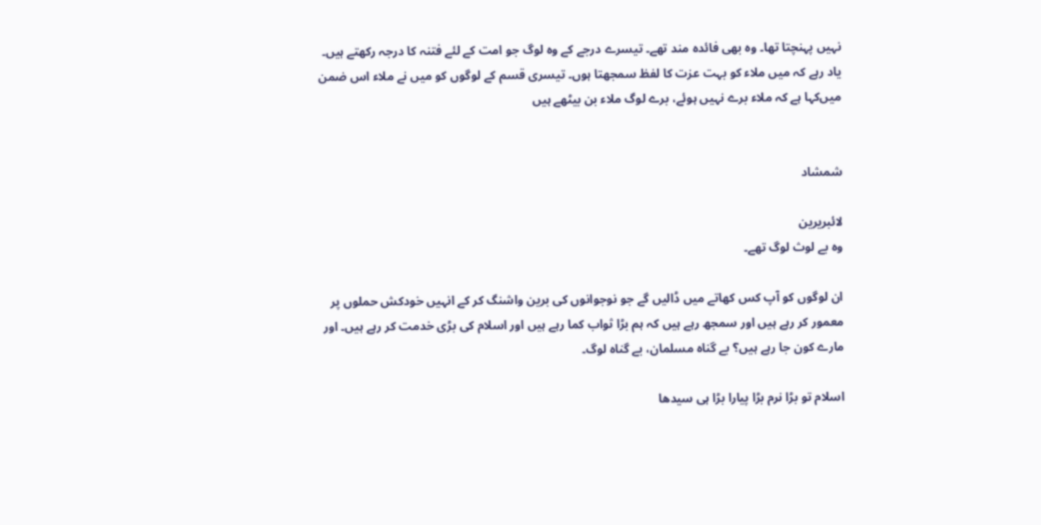نہیں پہنچتا تھا۔ وہ بھی فائدہ مند تھے۔ تیسرے درجے کے وہ لوگ جو امت کے لئے فتنہ کا درجہ رکھتے ہیں۔ یاد رہے کہ میں ملاء کو بہت عزت کا لفظ سمجھتا ہوں۔ تیسری قسم کے لوگوں کو میں نے ملاء اس ضمن میں‌کہا ہے کہ ملاء برے نہیں‌ ہوئے، برے لوگ ملاء بن بیٹھے ہیں


شمشاد

لائبریرین
وہ بے لوث لوگ تھے۔

ان لوگوں کو آپ کس کھاتے میں ڈالیں گے جو نوجوانوں کی برین واشنگ کر کے انہیں خودکش حملوں پر معمور کر رہے ہیں اور سمجھ رہے ہیں کہ ہم بڑا ثواب کما رہے ہیں اور اسلام کی بڑی خدمت کر رہے ہیں۔ اور مارے کون جا رہے ہیں؟ بے گناہ مسلمان، بے گناہ لوگ۔

اسلام تو بڑا نرم بڑا پیارا بڑا ہی سیدھا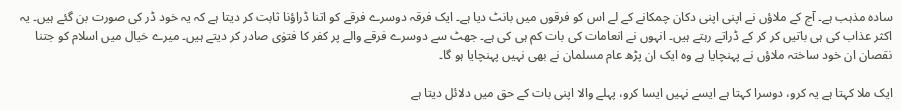سادہ مذہب ہے۔ آج کے ملاؤں نے اپنی اپنی دکان چمکانے کے لے اس کو فرقوں میں بانٹ دیا ہے۔ ایک فرقہ دوسرے فرقے کو اتنا ڈراؤنا ثابت کر دیتا ہے کہ یہ خود ڈر کی صورت بن گئے ہیں۔ یہ اکثر عذاب کی ہی باتیں کر کر کے ڈراتے رہتے ہیں۔ انہوں نے انعامات کی بات کم ہی کی ہے۔ جھٹ سے دوسرے فرقے والے پر کفر کا فتوٰی صادر کر دیتے ہیں۔ میرے خیال میں اسلام کو جتنا نقصان ان خود ساختہ ملاؤں نے پہنچایا ہے وہ ایک ان پڑھ عام مسلمان نے بھی نہیں پہنچایا ہو گا۔

ایک ملا کہتا ہے یہ کرو، دوسرا کہتا ہے ایسے نہیں ایسا کرو، پہلے والا اپنی بات کے حق میں دلائل دیتا ہے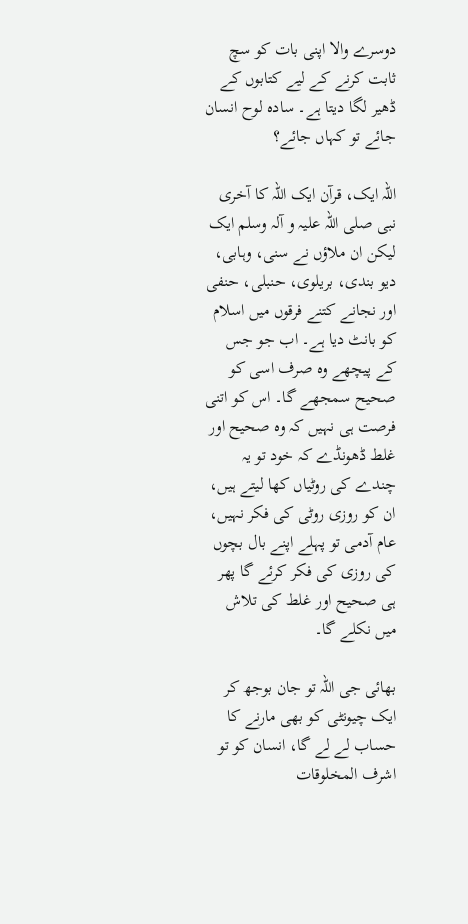دوسرے والا اپنی بات کو سچ ثابت کرنے کے لیے کتابوں کے ڈھیر لگا دیتا ہے۔ سادہ لوح انسان جائے تو کہاں جائے؟

اللہ ایک، قرآن ایک اللہ کا آخری نبی صلی اللہ علیہ و آلہ وسلم ایک لیکن ان ملاؤں نے سنی، وہابی، دیو بندی، بریلوی، حنبلی، حنفی اور نجانے کتنے فرقوں میں اسلام کو بانٹ دیا ہے۔ اب جو جس کے پیچھے وہ صرف اسی کو صحیح سمجھے گا۔ اس کو اتنی فرصت ہی نہیں کہ وہ صحیح اور غلط ڈھونڈے کہ خود تو یہ چندے کی روٹیاں کھا لیتے ہیں، ان کو روزی روٹی کی فکر نہیں، عام آدمی تو پہلے اپنے بال بچوں کی روزی کی فکر کرئے گا پھر ہی صحیح اور غلط کی تلاش میں نکلے گا۔

بھائی جی اللہ تو جان بوجھ کر ایک چیونٹی کو بھی مارنے کا حساب لے لے گا، انسان کو تو اشرف المخلوقات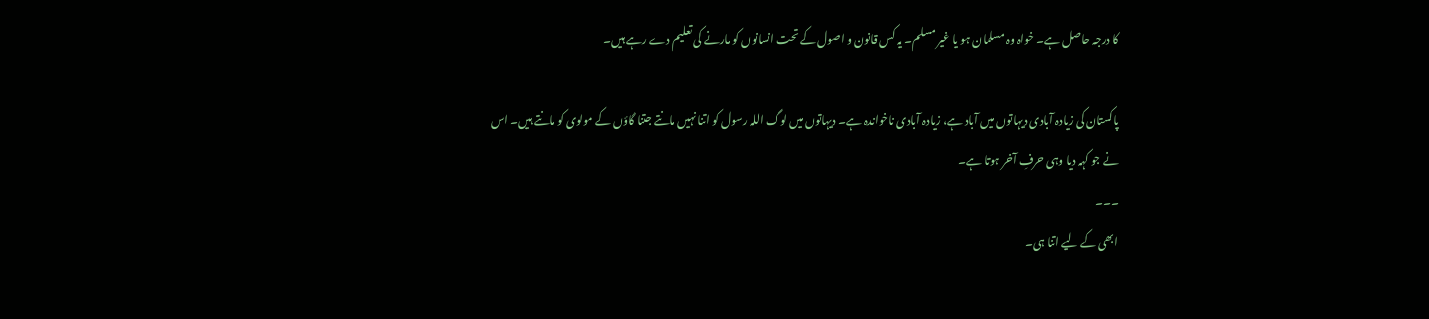کا درجہ حاصل ہے۔ خواہ وہ مسلمان ہو یا غیر مسلم۔ یہ کس قانون و اصول کے تحت انسانوں کو مارنے کی تعلیم دے رہے ہیں۔

پاکستان کی زیادہ آبادی دیہاتوں میں آباد ہے، زیادہ آبادی ناخواندہ ہے۔ دیہاتوں میں لوگ اللہ رسول کو اتنا نہیں مانتے جتنا گاؤں کے مولوی کو مانتے ہیں۔ اس نے جو کہہ دیا وہی حرفِ آخر ہوتا ہے۔
۔۔۔
ابھی کے لیے اتنا ہی۔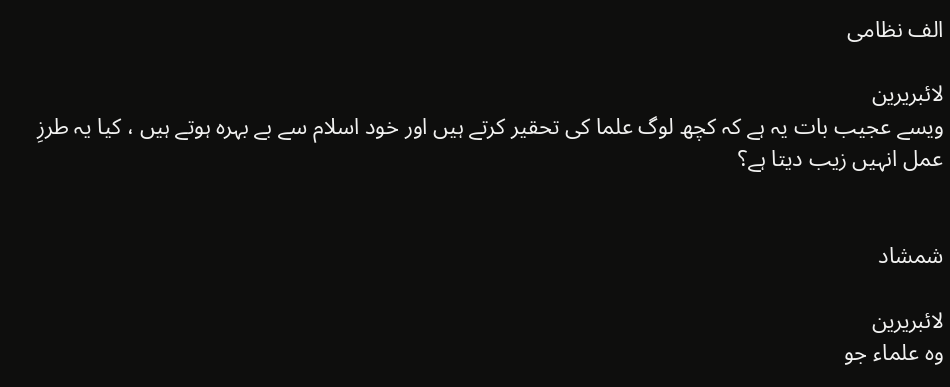الف نظامی

لائبریرین
ویسے عجیب بات یہ ہے کہ کچھ لوگ علما کی تحقیر کرتے ہیں اور خود اسلام سے بے بہرہ ہوتے ہیں ، کیا یہ طرزِ عمل انہیں زیب دیتا ہے؟


شمشاد

لائبریرین
وہ علماء جو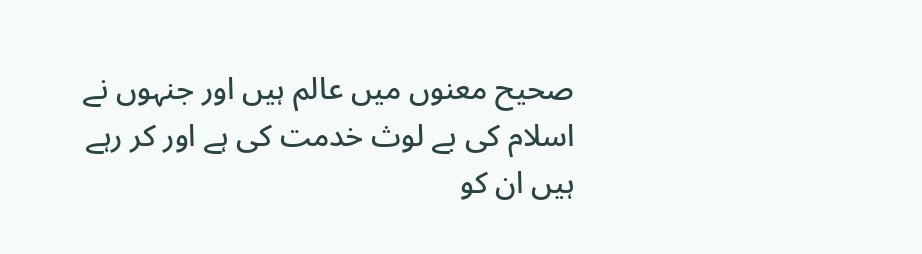صحیح معنوں میں عالم ہیں اور جنہوں نے اسلام کی بے لوث خدمت کی ہے اور کر رہے ہیں ان کو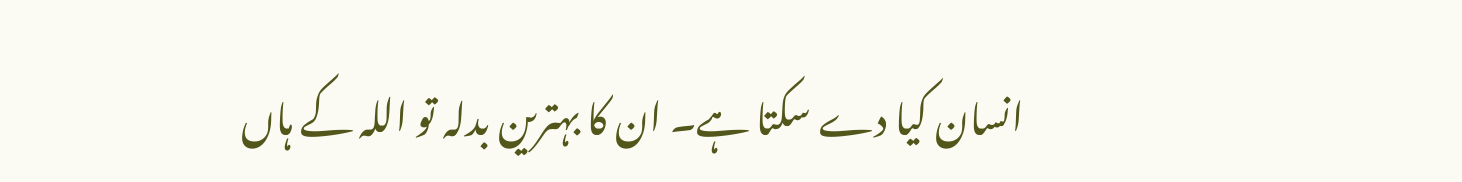انسان کیا دے سکتا ہے۔ ان کا بہترین بدلہ تو اللہ کے ہاں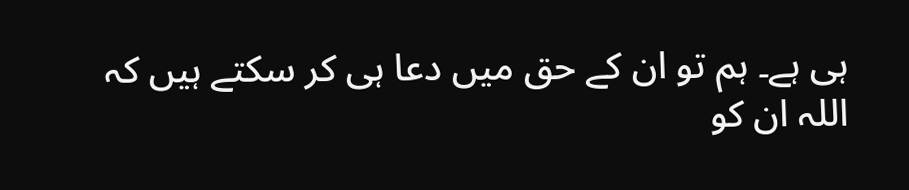ہی ہے۔ ہم تو ان کے حق میں دعا ہی کر سکتے ہیں کہ اللہ ان کو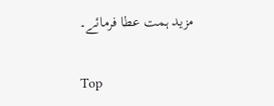مزید ہمت عطا فرمائے۔

Top